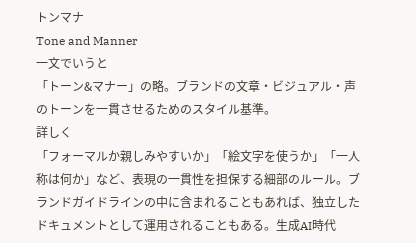トンマナ
Tone and Manner
一文でいうと
「トーン&マナー」の略。ブランドの文章・ビジュアル・声のトーンを一貫させるためのスタイル基準。
詳しく
「フォーマルか親しみやすいか」「絵文字を使うか」「一人称は何か」など、表現の一貫性を担保する細部のルール。ブランドガイドラインの中に含まれることもあれば、独立したドキュメントとして運用されることもある。生成AI時代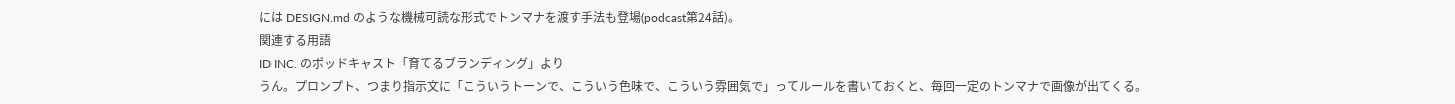には DESIGN.md のような機械可読な形式でトンマナを渡す手法も登場(podcast第24話)。
関連する用語
ID INC. のポッドキャスト「育てるブランディング」より
うん。プロンプト、つまり指示文に「こういうトーンで、こういう色味で、こういう雰囲気で」ってルールを書いておくと、毎回一定のトンマナで画像が出てくる。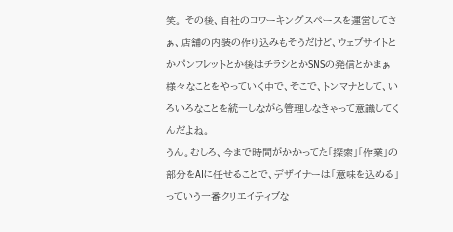笑。 その後、自社のコワーキングスペースを運営してさぁ、店舗の内装の作り込みもそうだけど、ウェブサイトとかパンフレットとか後はチラシとかSNSの発信とかまぁ様々なことをやっていく中で、そこで、トンマナとして、いろいろなことを統一しながら管理しなきゃって意識してくんだよね。
うん。むしろ、今まで時間がかかってた「探索」「作業」の部分をAIに任せることで、デザイナーは「意味を込める」っていう一番クリエイティブな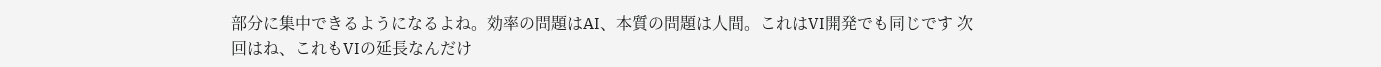部分に集中できるようになるよね。効率の問題はAI、本質の問題は人間。これはVI開発でも同じです 次回はね、これもVIの延長なんだけ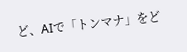ど、AIで「トンマナ」をど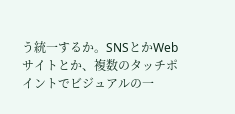う統一するか。SNSとかWebサイトとか、複数のタッチポイントでビジュアルの一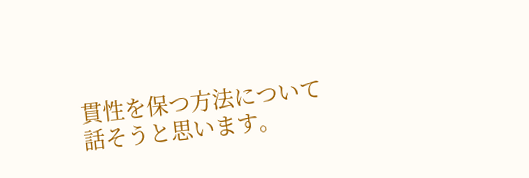貫性を保つ方法について話そうと思います。